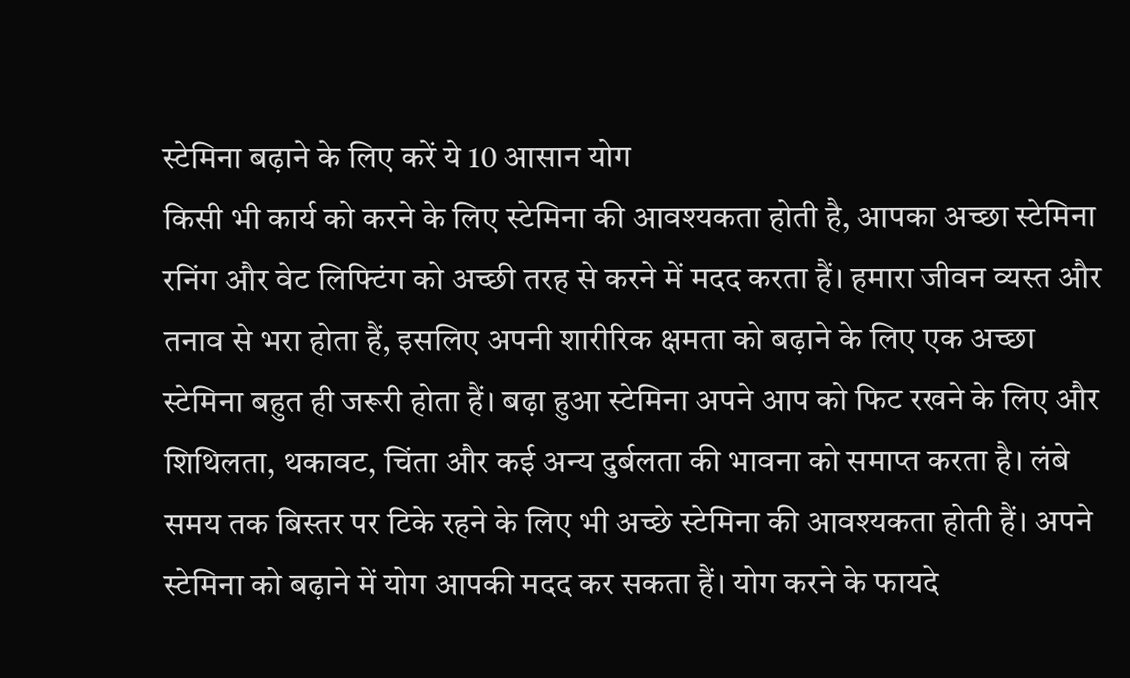स्टेमिना बढ़ाने के लिए करें ये 10 आसान योग
किसी भी कार्य को करने के लिए स्टेमिना की आवश्यकता होती है, आपका अच्छा स्टेमिना रनिंग और वेट लिफ्टिंग को अच्छी तरह से करने में मदद करता हैं। हमारा जीवन व्यस्त और तनाव से भरा होता हैं, इसलिए अपनी शारीरिक क्षमता को बढ़ाने के लिए एक अच्छा स्टेमिना बहुत ही जरूरी होता हैं। बढ़ा हुआ स्टेमिना अपने आप को फिट रखने के लिए और शिथिलता, थकावट, चिंता और कई अन्य दुर्बलता की भावना को समाप्त करता है। लंबे समय तक बिस्तर पर टिके रहने के लिए भी अच्छे स्टेमिना की आवश्यकता होती हैं। अपने स्टेमिना को बढ़ाने में योग आपकी मदद कर सकता हैं। योग करने के फायदे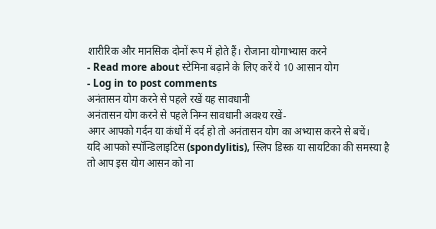शारीरिक और मानसिक दोनों रूप में होते हैं। रोजाना योगाभ्यास करने
- Read more about स्टेमिना बढ़ाने के लिए करें ये 10 आसान योग
- Log in to post comments
अनंतासन योग करने से पहले रखें यह सावधानी
अनंतासन योग करने से पहले निम्न सावधानी अवश्य रखें-
अगर आपको गर्दन या कंधों में दर्द हो तो अनंतासन योग का अभ्यास करने से बचें।
यदि आपको स्पॉन्डिलाइटिस (spondylitis), स्लिप डिस्क या सायटिका की समस्या है तो आप इस योग आसन को ना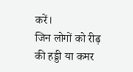करें।
जिन लोगों को रीढ़ की हड्डी या कमर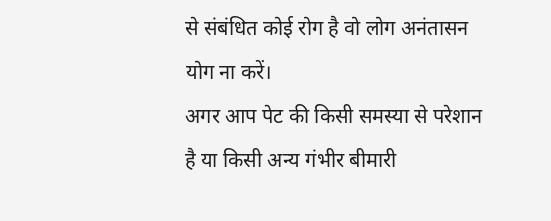से संबंधित कोई रोग है वो लोग अनंतासन योग ना करें।
अगर आप पेट की किसी समस्या से परेशान है या किसी अन्य गंभीर बीमारी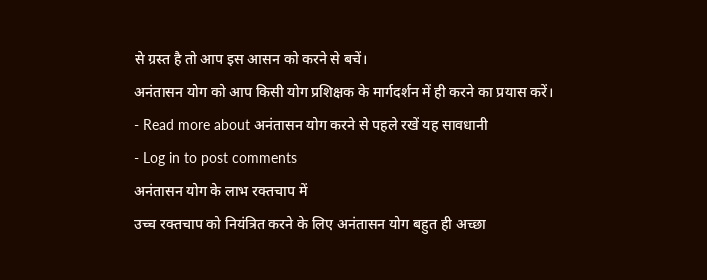से ग्रस्त है तो आप इस आसन को करने से बचें।
अनंतासन योग को आप किसी योग प्रशिक्षक के मार्गदर्शन में ही करने का प्रयास करें।
- Read more about अनंतासन योग करने से पहले रखें यह सावधानी
- Log in to post comments
अनंतासन योग के लाभ रक्तचाप में
उच्च रक्तचाप को नियंत्रित करने के लिए अनंतासन योग बहुत ही अच्छा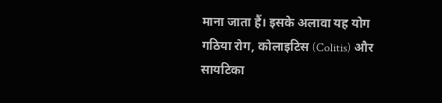माना जाता हैं। इसके अलावा यह योग गठिया रोग, कोलाइटिस (Colitis) और सायटिका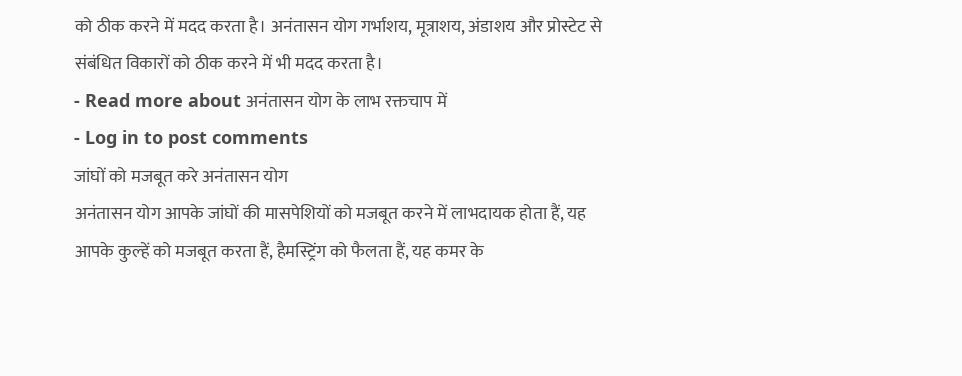को ठीक करने में मदद करता है। अनंतासन योग गर्भाशय, मूत्राशय, अंडाशय और प्रोस्टेट से संबंधित विकारों को ठीक करने में भी मदद करता है।
- Read more about अनंतासन योग के लाभ रक्तचाप में
- Log in to post comments
जांघों को मजबूत करे अनंतासन योग
अनंतासन योग आपके जांघों की मासपेशियों को मजबूत करने में लाभदायक होता हैं, यह आपके कुल्हें को मजबूत करता हैं, हैमस्ट्रिंग को फैलता हैं, यह कमर के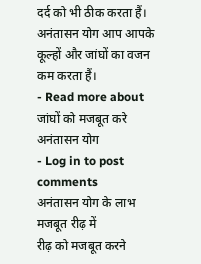दर्द को भी ठीक करता हैं। अनंतासन योग आप आपके कूल्हों और जांघों का वजन कम करता हैं।
- Read more about जांघों को मजबूत करे अनंतासन योग
- Log in to post comments
अनंतासन योग के लाभ मजबूत रीढ़ में
रीढ़ को मजबूत करने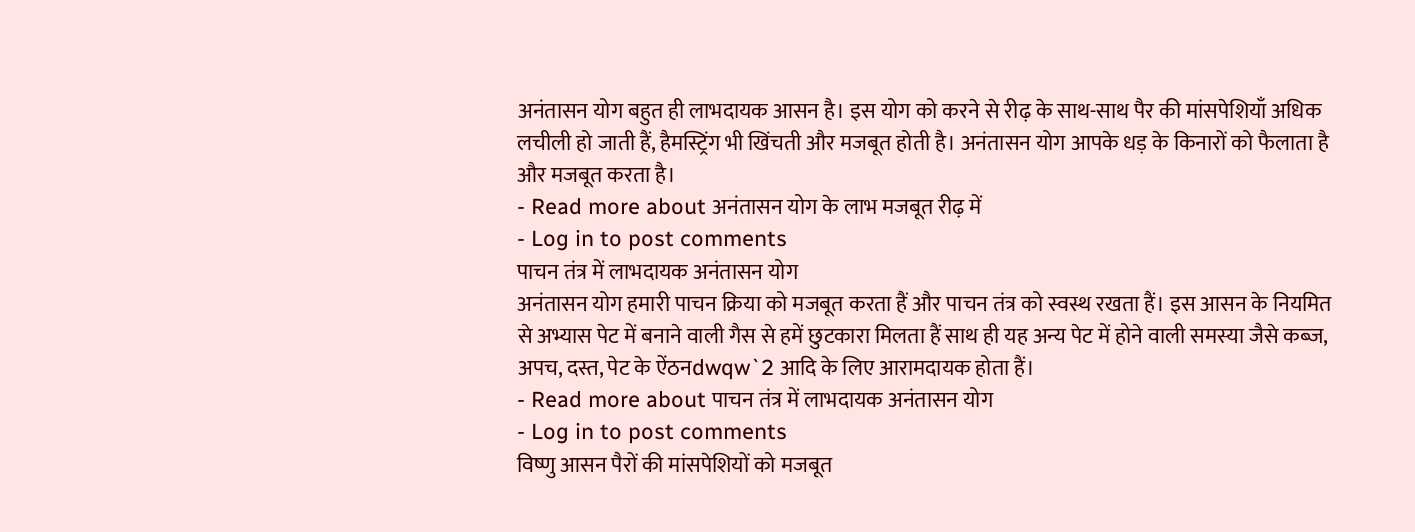अनंतासन योग बहुत ही लाभदायक आसन है। इस योग को करने से रीढ़ के साथ-साथ पैर की मांसपेशियाँ अधिक लचीली हो जाती हैं, हैमस्ट्रिंग भी खिंचती और मजबूत होती है। अनंतासन योग आपके धड़ के किनारों को फैलाता है और मजबूत करता है।
- Read more about अनंतासन योग के लाभ मजबूत रीढ़ में
- Log in to post comments
पाचन तंत्र में लाभदायक अनंतासन योग
अनंतासन योग हमारी पाचन क्रिया को मजबूत करता हैं और पाचन तंत्र को स्वस्थ रखता हैं। इस आसन के नियमित से अभ्यास पेट में बनाने वाली गैस से हमें छुटकारा मिलता हैं साथ ही यह अन्य पेट में होने वाली समस्या जैसे कब्ज, अपच, दस्त, पेट के ऐंठनdwqw`2 आदि के लिए आरामदायक होता हैं।
- Read more about पाचन तंत्र में लाभदायक अनंतासन योग
- Log in to post comments
विष्णु आसन पैरों की मांसपेशियों को मजबूत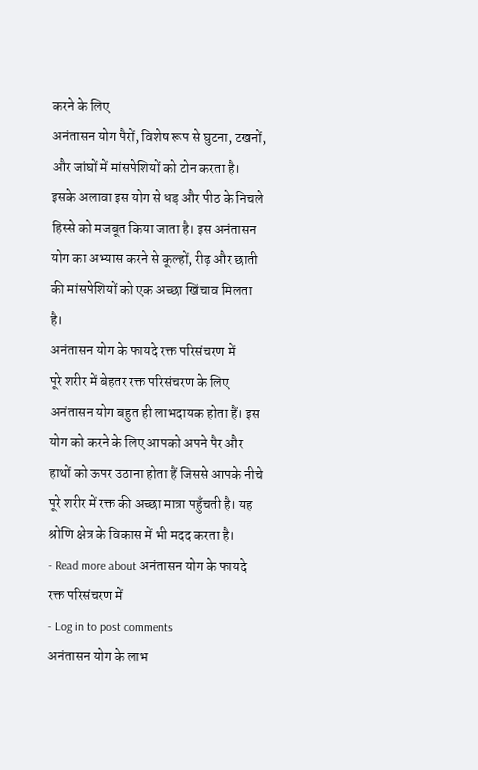करने के लिए
अनंतासन योग पैरों, विशेष रूप से घुटना, टखनों, और जांघों में मांसपेशियों को टोन करता है। इसके अलावा इस योग से धड़ और पीठ के निचले हिस्से को मजबूत किया जाता है। इस अनंतासन योग का अभ्यास करने से कूल्हों, रीढ़ और छाती की मांसपेशियों को एक अच्छा खिंचाव मिलता है।
अनंतासन योग के फायदे रक्त परिसंचरण में
पूरे शरीर में बेहतर रक्त परिसंचरण के लिए अनंतासन योग बहुत ही लाभदायक होता हैं। इस योग को करने के लिए आपको अपने पैर और हाथों को ऊपर उठाना होता हैं जिससे आपके नीचे पूरे शरीर में रक्त की अच्छा मात्रा पहुँचती है। यह श्रोणि क्षेत्र के विकास में भी मदद करता है।
- Read more about अनंतासन योग के फायदे रक्त परिसंचरण में
- Log in to post comments
अनंतासन योग के लाभ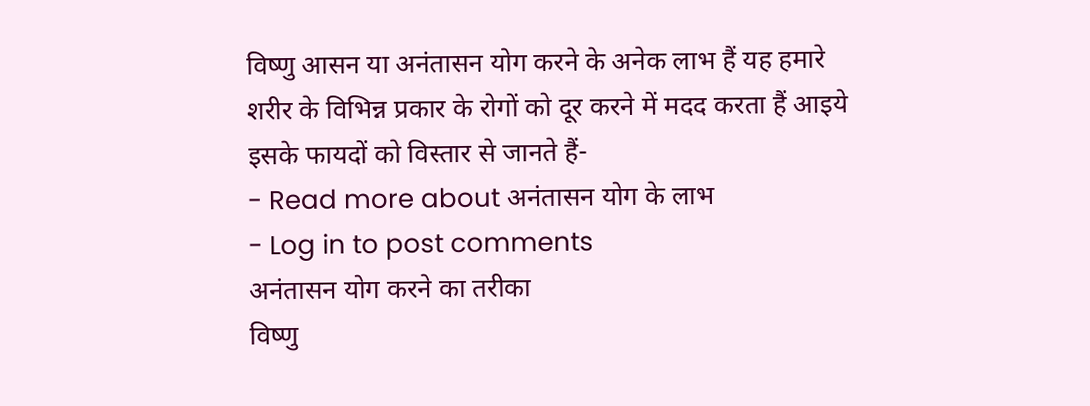विष्णु आसन या अनंतासन योग करने के अनेक लाभ हैं यह हमारे शरीर के विभिन्न प्रकार के रोगों को दूर करने में मदद करता हैं आइये इसके फायदों को विस्तार से जानते हैं-
- Read more about अनंतासन योग के लाभ
- Log in to post comments
अनंतासन योग करने का तरीका
विष्णु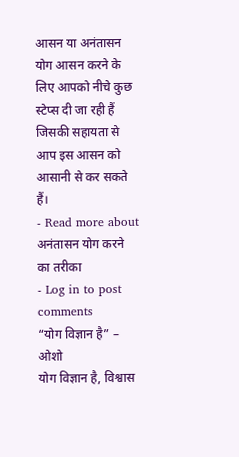आसन या अनंतासन योग आसन करने के लिए आपको नीचे कुछ स्टेप्स दी जा रही हैं जिसकी सहायता से आप इस आसन को आसानी से कर सकते हैं।
- Read more about अनंतासन योग करने का तरीका
- Log in to post comments
“योग विज्ञान है” – ओशो
योग विज्ञान है, विश्वास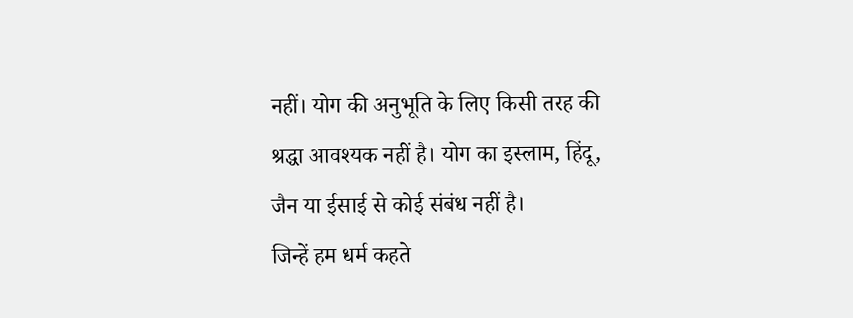नहीं। योग की अनुभूति के लिए किसी तरह की श्रद्धा आवश्यक नहीं है। योग का इस्लाम, हिंदू, जैन या ईसाई से कोई संबंध नहीं है।
जिन्हें हम धर्म कहते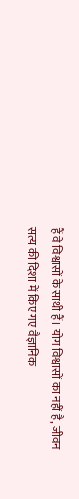हैं वे विश्वासों के साथी हैं। योग विश्वासों का नहीं है, जीवन सत्य की दिशा में किए गए वैज्ञानिक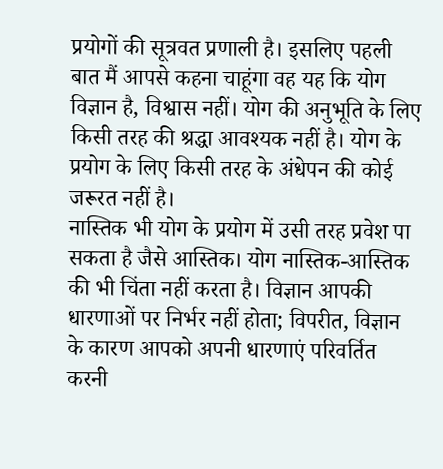प्रयोगों की सूत्रवत प्रणाली है। इसलिए पहली बात मैं आपसे कहना चाहूंगा वह यह कि योग विज्ञान है, विश्वास नहीं। योग की अनुभूति के लिए किसी तरह की श्रद्धा आवश्यक नहीं है। योग के प्रयोग के लिए किसी तरह के अंधेपन की कोई जरूरत नहीं है।
नास्तिक भी योग के प्रयोग में उसी तरह प्रवेश पा सकता है जैसे आस्तिक। योग नास्तिक-आस्तिक की भी चिंता नहीं करता है। विज्ञान आपकी धारणाओं पर निर्भर नहीं होता; विपरीत, विज्ञान के कारण आपको अपनी धारणाएं परिवर्तित करनी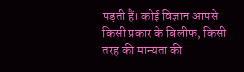पड़ती हैं। कोई विज्ञान आपसे किसी प्रकार के बिलीफ, किसी तरह की मान्यता की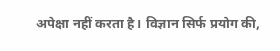अपेक्षा नहीं करता है। विज्ञान सिर्फ प्रयोग की,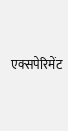एक्सपेरिमेंट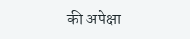की अपेक्षा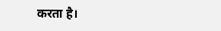करता है।